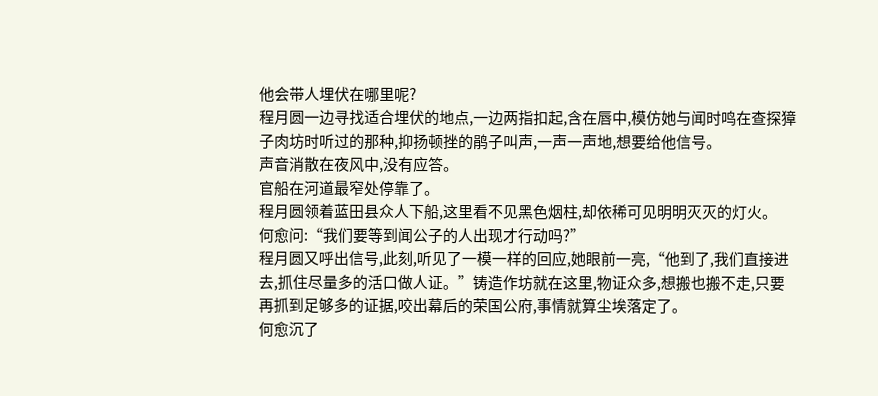他会带人埋伏在哪里呢?
程月圆一边寻找适合埋伏的地点,一边两指扣起,含在唇中,模仿她与闻时鸣在查探獐子肉坊时听过的那种,抑扬顿挫的鹃子叫声,一声一声地,想要给他信号。
声音消散在夜风中,没有应答。
官船在河道最窄处停靠了。
程月圆领着蓝田县众人下船,这里看不见黑色烟柱,却依稀可见明明灭灭的灯火。
何愈问:“我们要等到闻公子的人出现才行动吗?”
程月圆又呼出信号,此刻,听见了一模一样的回应,她眼前一亮,“他到了,我们直接进去,抓住尽量多的活口做人证。”铸造作坊就在这里,物证众多,想搬也搬不走,只要再抓到足够多的证据,咬出幕后的荣国公府,事情就算尘埃落定了。
何愈沉了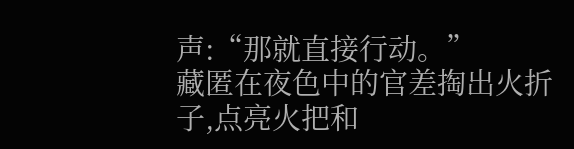声:“那就直接行动。”
藏匿在夜色中的官差掏出火折子,点亮火把和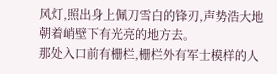风灯,照出身上佩刀雪白的锋刃,声势浩大地朝着峭壁下有光亮的地方去。
那处入口前有栅栏,栅栏外有军士模样的人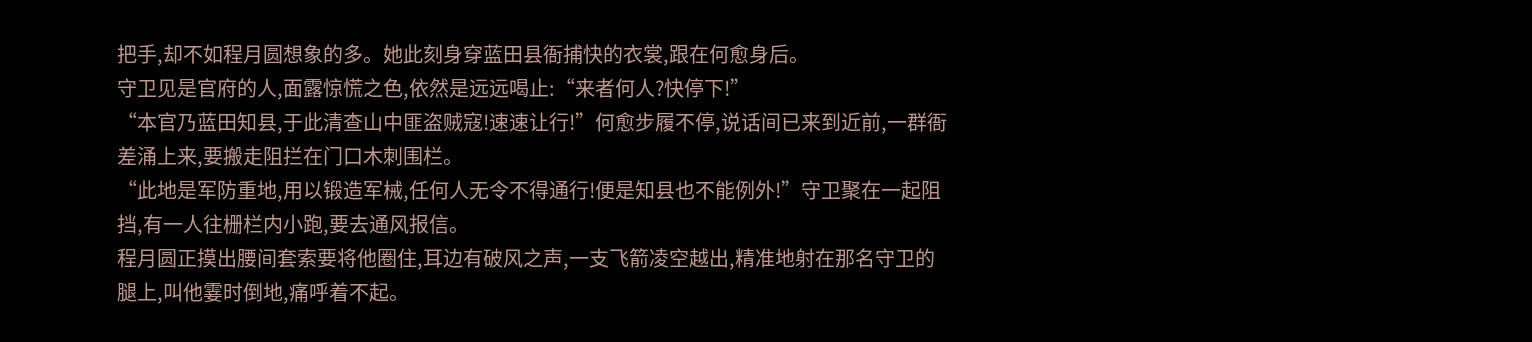把手,却不如程月圆想象的多。她此刻身穿蓝田县衙捕快的衣裳,跟在何愈身后。
守卫见是官府的人,面露惊慌之色,依然是远远喝止:“来者何人?快停下!”
“本官乃蓝田知县,于此清查山中匪盗贼寇!速速让行!”何愈步履不停,说话间已来到近前,一群衙差涌上来,要搬走阻拦在门口木刺围栏。
“此地是军防重地,用以锻造军械,任何人无令不得通行!便是知县也不能例外!”守卫聚在一起阻挡,有一人往栅栏内小跑,要去通风报信。
程月圆正摸出腰间套索要将他圈住,耳边有破风之声,一支飞箭凌空越出,精准地射在那名守卫的腿上,叫他霎时倒地,痛呼着不起。